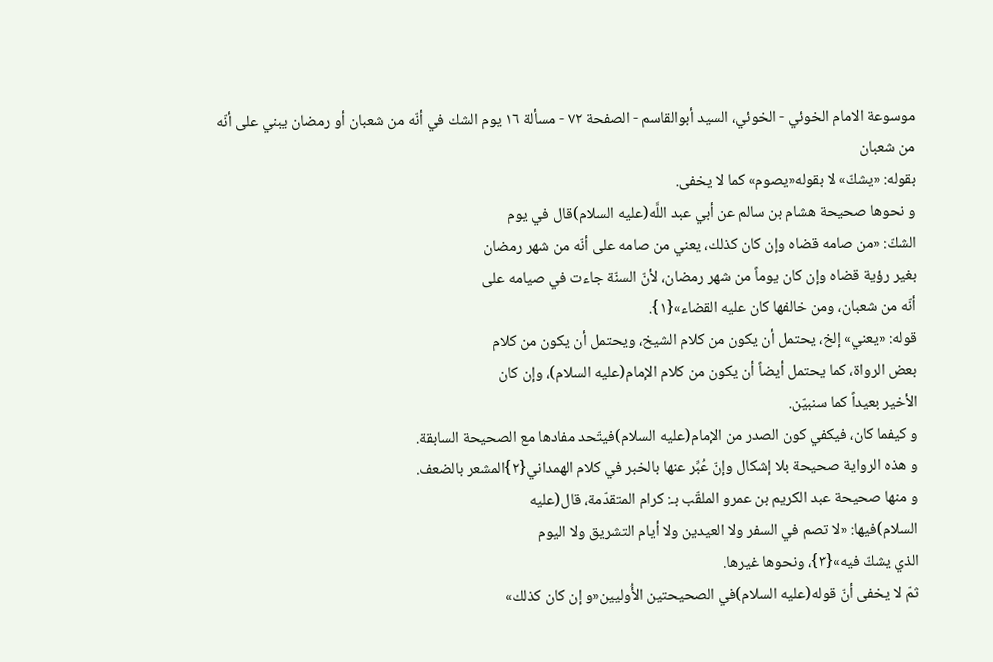موسوعة الامام الخوئي - الخوئي، السيد أبوالقاسم - الصفحة ٧٢ - مسألة ١٦ يوم الشك في أنّه من شعبان أو رمضان يبني على أنّه من شعبان
بقوله: «يشكّ» لا بقوله«يصوم» كما لا يخفى.
و نحوها صحيحة هشام بن سالم عن أبي عبد اللَّه(عليه السلام)قال في يوم
الشكّ: «من صامه قضاه وإن كان كذلك، يعني من صامه على أنّه من شهر رمضان
بغير رؤية قضاه وإن كان يوماً من شهر رمضان، لأنّ السنّة جاءت في صيامه على
أنّه من شعبان، ومن خالفها كان عليه القضاء»{١}.
قوله: «يعني» إلخ، يحتمل أن يكون من كلام الشيخ، ويحتمل أن يكون من كلام
بعض الرواة، كما يحتمل أيضاً أن يكون من كلام الإمام(عليه السلام)، وإن كان
الأخير بعيداً كما سنبيّن.
و كيفما كان، فيكفي كون الصدر من الإمام(عليه السلام)فيتّحد مفادها مع الصحيحة السابقة.
و هذه الرواية صحيحة بلا إشكال وإنّ عُبِّر عنها بالخبر في كلام الهمداني{٢}المشعر بالضعف.
و منها صحيحة عبد الكريم بن عمرو الملقّب بـ: كرام المتقدّمة، قال(عليه
السلام)فيها: «لا تصم في السفر ولا العيدين ولا أيام التشريق ولا اليوم
الذي يشكّ فيه»{٣}، ونحوها غيرها.
ثمّ لا يخفى أنّ قوله(عليه السلام)في الصحيحتين الأُوليين«و إن كان كذلك»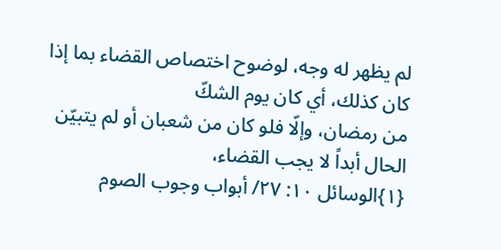لم يظهر له وجه، لوضوح اختصاص القضاء بما إذا كان كذلك، أي كان يوم الشكّ
من رمضان، وإلّا فلو كان من شعبان أو لم يتبيّن الحال أبداً لا يجب القضاء،
{١}الوسائل ١٠: ٢٧/ أبواب وجوب الصوم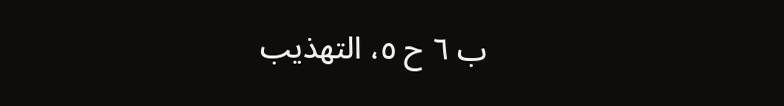ب ٦ ح ٥، التهذيب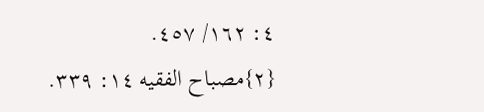٤: ١٦٢/ ٤٥٧.
{٢}مصباح الفقيه ١٤: ٣٣٩.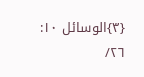{٣}الوسائل ١٠: ٢٦/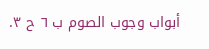أبواب وجوب الصوم ب ٦ ح ٣.